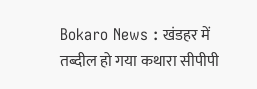Bokaro News : खंडहर में तब्दील हो गया कथारा सीपीपी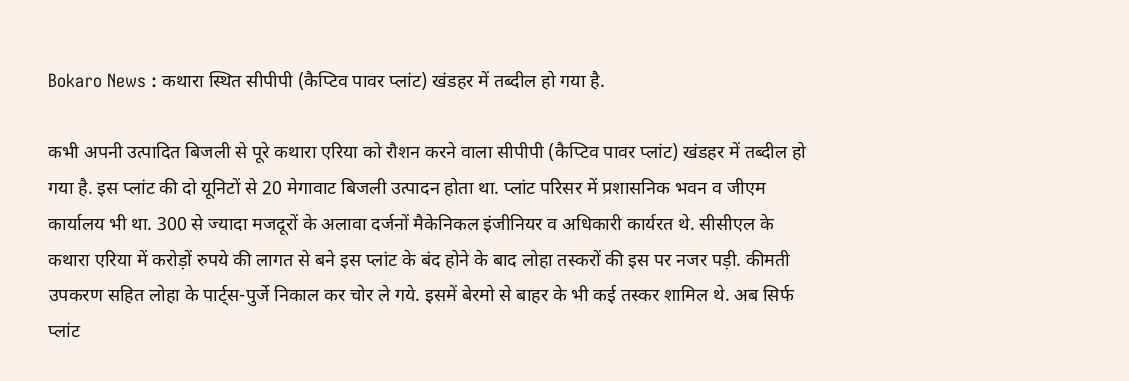Bokaro News : कथारा स्थित सीपीपी (कैप्टिव पावर प्लांट) खंडहर में तब्दील हो गया है.

कभी अपनी उत्पादित बिजली से पूरे कथारा एरिया को रौशन करने वाला सीपीपी (कैप्टिव पावर प्लांट) खंडहर में तब्दील हो गया है. इस प्लांट की दो यूनिटों से 20 मेगावाट बिजली उत्पादन होता था. प्लांट परिसर में प्रशासनिक भवन व जीएम कार्यालय भी था. 300 से ज्यादा मजदूरों के अलावा दर्जनों मैकेनिकल इंजीनियर व अधिकारी कार्यरत थे. सीसीएल के कथारा एरिया में करोड़ों रुपये की लागत से बने इस प्लांट के बंद होने के बाद लोहा तस्करों की इस पर नजर पड़ी. कीमती उपकरण सहित लोहा के पार्ट्स-पुर्जे निकाल कर चोर ले गये. इसमें बेरमो से बाहर के भी कई तस्कर शामिल थे. अब सिर्फ प्लांट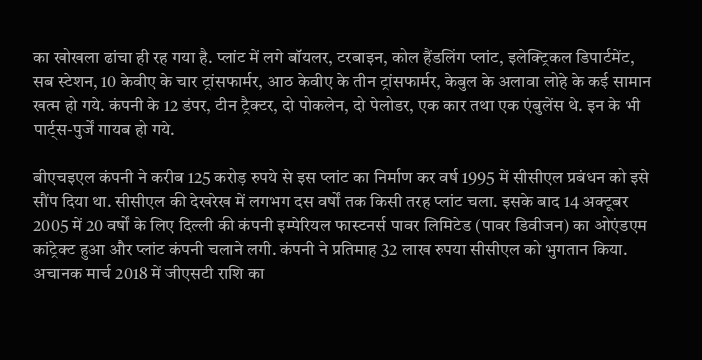का खोखला ढांचा ही रह गया है. प्लांट में लगे बॉयलर, टरबाइन, कोल हैंडलिंग प्लांट, इलेक्ट्रिकल डिपार्टमेंट, सब स्टेशन, 10 केवीए के चार ट्रांसफार्मर, आठ केवीए के तीन ट्रांसफार्मर, केबुल के अलावा लोहे के कई सामान खत्म हो गये. कंपनी के 12 डंपर, टीन ट्रैक्टर, दो पोकलेन, दो पेलोडर, एक कार तथा एक एंबुलेंस थे. इन के भी पार्ट्स-पुर्जें गायब हो गये.

बीएचइएल कंपनी ने करीब 125 करोड़ रुपये से इस प्लांट का निर्माण कर वर्ष 1995 में सीसीएल प्रबंधन को इसे सौंप दिया था. सीसीएल की देखरेख में लगभग दस वर्षों तक किसी तरह प्लांट चला. इसके बाद 14 अक्टूबर 2005 में 20 वर्षों के लिए दिल्ली की कंपनी इम्पेरियल फास्टनर्स पावर लिमिटेड (पावर डिवीजन) का ओएंडएम कांट्रेक्ट हुआ और प्लांट कंपनी चलाने लगी. कंपनी ने प्रतिमाह 32 लाख रुपया सीसीएल को भुगतान किया. अचानक मार्च 2018 में जीएसटी राशि का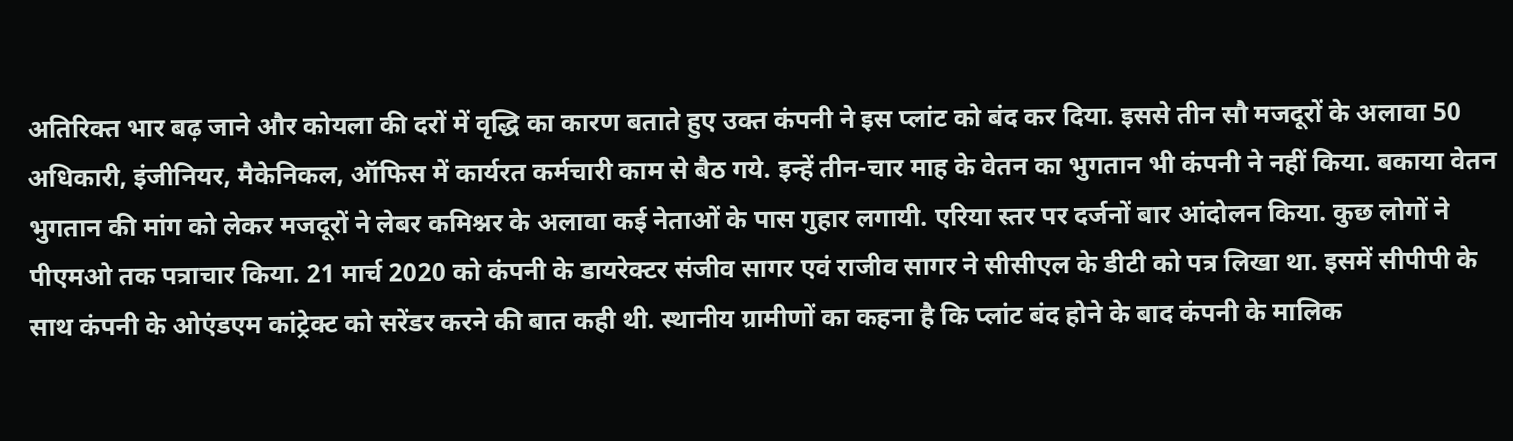अतिरिक्त भार बढ़ जाने और कोयला की दरों में वृद्धि का कारण बताते हुए उक्त कंपनी ने इस प्लांट को बंद कर दिया. इससे तीन सौ मजदूरों के अलावा 50 अधिकारी, इंजीनियर, मैकेनिकल, ऑफिस में कार्यरत कर्मचारी काम से बैठ गये. इन्हें तीन-चार माह के वेतन का भुगतान भी कंपनी ने नहीं किया. बकाया वेतन भुगतान की मांग को लेकर मजदूरों ने लेबर कमिश्नर के अलावा कई नेताओं के पास गुहार लगायी. एरिया स्तर पर दर्जनों बार आंदोलन किया. कुछ लोगों ने पीएमओ तक पत्राचार किया. 21 मार्च 2020 को कंपनी के डायरेक्टर संजीव सागर एवं राजीव सागर ने सीसीएल के डीटी को पत्र लिखा था. इसमें सीपीपी के साथ कंपनी के ओएंडएम कांट्रेक्ट को सरेंडर करने की बात कही थी. स्थानीय ग्रामीणों का कहना है कि प्लांट बंद होने के बाद कंपनी के मालिक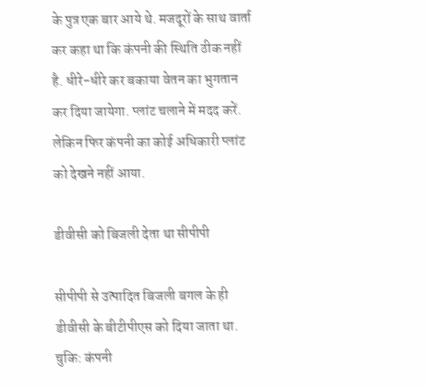के पुत्र एक बार आये थे. मजदूरों के साथ वार्ता कर कहा था कि कंपनी की स्थिति ठीक नहीं है. धीरे-धीरे कर बकाया वेतन का भुगतान कर दिया जायेगा. प्लांट चलाने में मदद करें. लेकिन फिर कंपनी का कोई अधिकारी प्लांट को देखने नहीं आया.

डीवीसी को बिजली देता था सीपीपी

सीपीपी से उत्पादित बिजली बगल के ही डीवीसी के बीटीपीएस को दिया जाता था. चुकि: कंपनी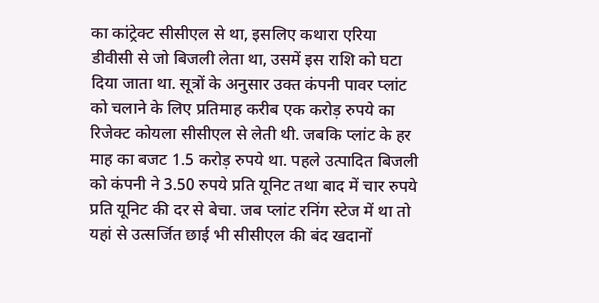का कांट्रेक्ट सीसीएल से था, इसलिए कथारा एरिया डीवीसी से जो बिजली लेता था, उसमें इस राशि को घटा दिया जाता था. सूत्रों के अनुसार उक्त कंपनी पावर प्लांट को चलाने के लिए प्रतिमाह करीब एक करोड़ रुपये का रिजेक्ट कोयला सीसीएल से लेती थी. जबकि प्लांट के हर माह का बजट 1.5 करोड़ रुपये था. पहले उत्पादित बिजली को कंपनी ने 3.50 रुपये प्रति यूनिट तथा बाद में चार रुपये प्रति यूनिट की दर से बेचा. जब प्लांट रनिंग स्टेज में था तो यहां से उत्सर्जित छाई भी सीसीएल की बंद खदानों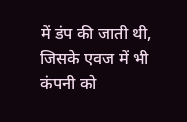में डंप की जाती थी, जिसके एवज में भी कंपनी को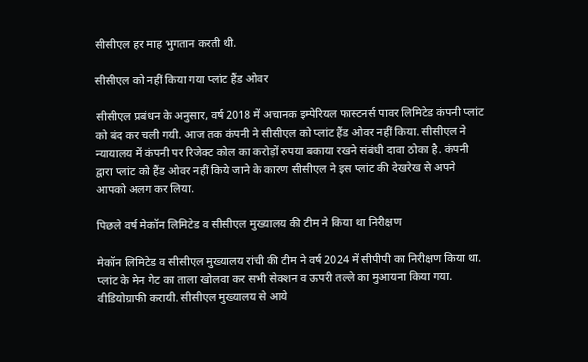सीसीएल हर माह भुगतान करती थी.

सीसीएल को नहीं किया गया प्लांट हैंड ओवर

सीसीएल प्रबंधन के अनुसार, वर्ष 2018 में अचानक इम्पेरियल फास्टनर्स पावर लिमिटेड कंपनी प्लांट को बंद कर चली गयी. आज तक कंपनी ने सीसीएल को प्लांट हैंड ओवर नहीं किया. सीसीएल ने न्यायालय में कंपनी पर रिजेक्ट कोल का करोड़ों रुपया बकाया रखने संबंधी दावा ठोका है. कंपनी द्वारा प्लांट को हैंड ओवर नहीं किये जाने के कारण सीसीएल ने इस प्लांट की देखरेख से अपने आपको अलग कर लिया.

पिछले वर्ष मेकॉन लिमिटेड व सीसीएल मुख्यालय की टीम ने किया था निरीक्षण

मेकॉन लिमिटेड व सीसीएल मुख्यालय रांची की टीम ने वर्ष 2024 में सीपीपी का निरीक्षण किया था. प्लांट के मेन गेट का ताला खोलवा कर सभी सेक्शन व ऊपरी तल्ले का मुआयना किया गया. वीडियोग्राफी करायी. सीसीएल मुख्यालय से आये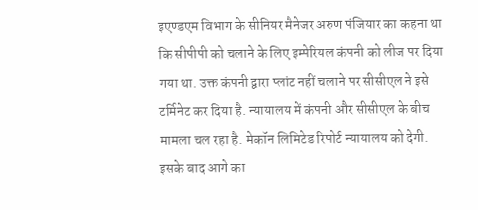इएण्डएम विभाग के सीनियर मैनेजर अरुण पंजियार का कहना था कि सीपीपी को चलाने के लिए इम्पेरियल कंपनी को लीज पर दिया गया था. उक्त कंपनी द्वारा प्लांट नहीं चलाने पर सीसीएल ने इसे टर्मिनेट कर दिया है. न्यायालय में कंपनी और सीसीएल के बीच मामला चल रहा है. मेकॉन लिमिटेड रिपोर्ट न्यायालय को देगी. इसके बाद आगे का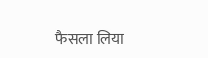फैसला लिया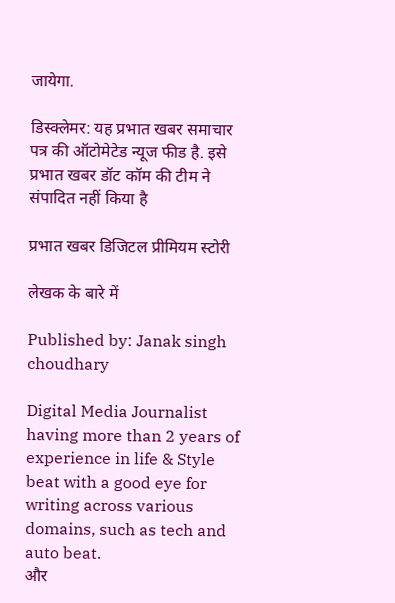जायेगा.

डिस्क्लेमर: यह प्रभात खबर समाचार पत्र की ऑटोमेटेड न्यूज फीड है. इसे प्रभात खबर डॉट कॉम की टीम ने संपादित नहीं किया है

प्रभात खबर डिजिटल प्रीमियम स्टोरी

लेखक के बारे में

Published by: Janak singh choudhary

Digital Media Journalist having more than 2 years of experience in life & Style beat with a good eye for writing across various domains, such as tech and auto beat.
और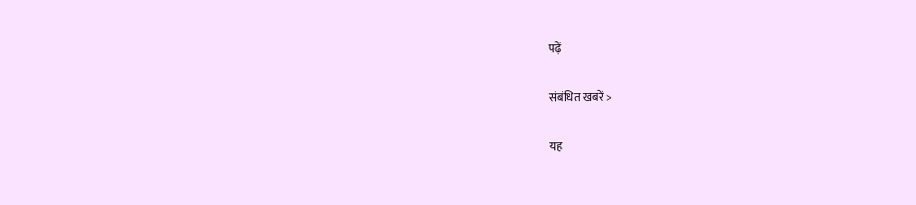पढ़ें

संबंधित खबरें >

यह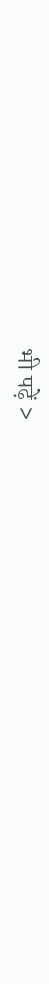भी पढ़ें >